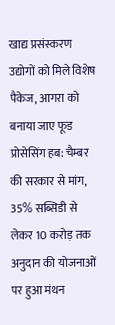खाद्य प्रसंस्करण उद्योगों को मिले विशेष पैकेज, आगरा को बनाया जाए फूड प्रोसेसिंग हब: चैम्बर की सरकार से मांग, 35% सब्सिडी से लेकर 10 करोड़ तक अनुदान की योजनाओं पर हुआ मंथन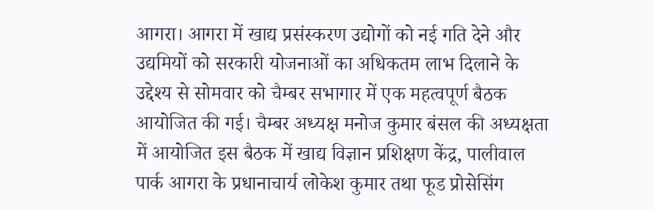आगरा। आगरा में खाद्य प्रसंस्करण उद्योगों को नई गति देने और उद्यमियों को सरकारी योजनाओं का अधिकतम लाभ दिलाने के उद्देश्य से सोमवार को चैम्बर सभागार में एक महत्वपूर्ण बैठक आयोजित की गई। चैम्बर अध्यक्ष मनोज कुमार बंसल की अध्यक्षता में आयोजित इस बैठक में खाद्य विज्ञान प्रशिक्षण केंद्र, पालीवाल पार्क आगरा के प्रधानाचार्य लोकेश कुमार तथा फूड प्रोसेसिंग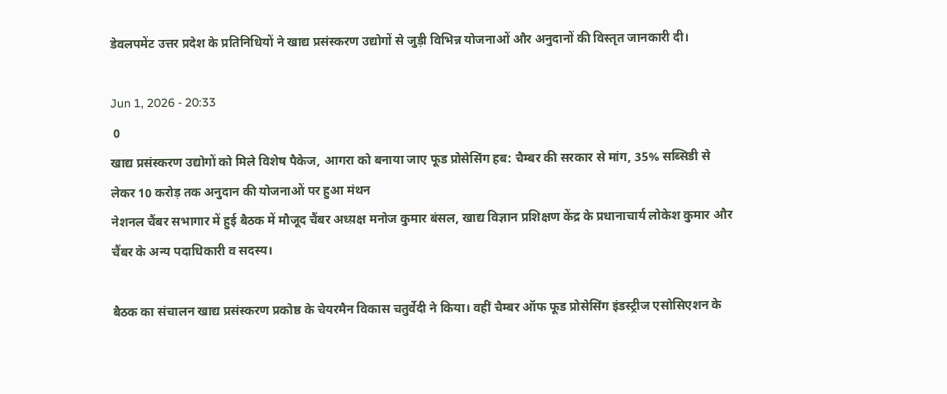डेवलपमेंट उत्तर प्रदेश के प्रतिनिधियों ने खाद्य प्रसंस्करण उद्योगों से जुड़ी विभिन्न योजनाओं और अनुदानों की विस्तृत जानकारी दी।

Jun 1, 2026 - 20:33
 0
खाद्य प्रसंस्करण उद्योगों को मिले विशेष पैकेज, आगरा को बनाया जाए फूड प्रोसेसिंग हब: चैम्बर की सरकार से मांग, 35% सब्सिडी से लेकर 10 करोड़ तक अनुदान की योजनाओं पर हुआ मंथन
नेशनल चैंबर सभागार में हुई बैठक में मौजूद चैंबर अध्य़क्ष मनोज कुमार बंसल, खाद्य विज्ञान प्रशिक्षण केंद्र के प्रधानाचार्य लोकेश कुमार और चैंबर के अन्य पदाधिकारी व सदस्य।

बैठक का संचालन खाद्य प्रसंस्करण प्रकोष्ठ के चेयरमैन विकास चतुर्वेदी ने किया। वहीं चैम्बर ऑफ फूड प्रोसेसिंग इंडस्ट्रीज एसोसिएशन के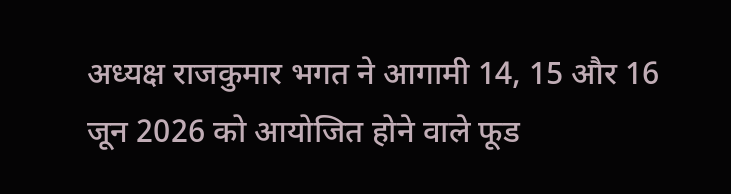अध्यक्ष राजकुमार भगत ने आगामी 14, 15 और 16 जून 2026 को आयोजित होने वाले फूड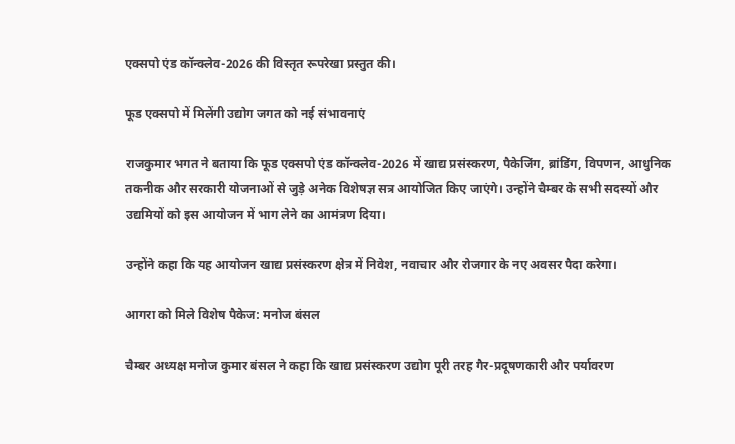एक्सपो एंड कॉन्क्लेव-2026 की विस्तृत रूपरेखा प्रस्तुत की।

फूड एक्सपो में मिलेंगी उद्योग जगत को नई संभावनाएं

राजकुमार भगत ने बताया कि फूड एक्सपो एंड कॉन्क्लेव-2026 में खाद्य प्रसंस्करण, पैकेजिंग, ब्रांडिंग, विपणन, आधुनिक तकनीक और सरकारी योजनाओं से जुड़े अनेक विशेषज्ञ सत्र आयोजित किए जाएंगे। उन्होंने चैम्बर के सभी सदस्यों और उद्यमियों को इस आयोजन में भाग लेने का आमंत्रण दिया।

उन्होंने कहा कि यह आयोजन खाद्य प्रसंस्करण क्षेत्र में निवेश, नवाचार और रोजगार के नए अवसर पैदा करेगा।

आगरा को मिले विशेष पैकेज: मनोज बंसल

चैम्बर अध्यक्ष मनोज कुमार बंसल ने कहा कि खाद्य प्रसंस्करण उद्योग पूरी तरह गैर-प्रदूषणकारी और पर्यावरण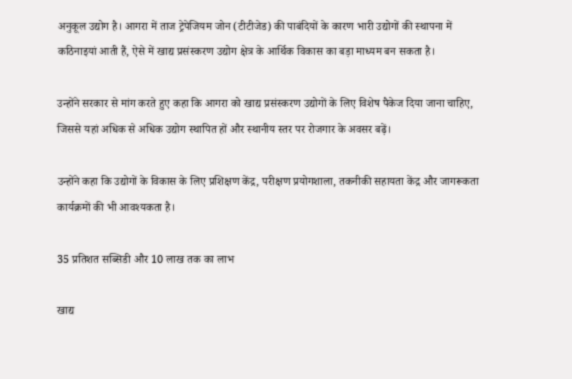अनुकूल उद्योग है। आगरा में ताज ट्रेपेजियम जोन (टीटीजेड) की पाबंदियों के कारण भारी उद्योगों की स्थापना में कठिनाइयां आती हैं, ऐसे में खाद्य प्रसंस्करण उद्योग क्षेत्र के आर्थिक विकास का बड़ा माध्यम बन सकता है।

उन्होंने सरकार से मांग करते हुए कहा कि आगरा को खाद्य प्रसंस्करण उद्योगों के लिए विशेष पैकेज दिया जाना चाहिए, जिससे यहां अधिक से अधिक उद्योग स्थापित हों और स्थानीय स्तर पर रोजगार के अवसर बढ़ें।

उन्होंने कहा कि उद्योगों के विकास के लिए प्रशिक्षण केंद्र, परीक्षण प्रयोगशाला, तकनीकी सहायता केंद्र और जागरूकता कार्यक्रमों की भी आवश्यकता है।

35 प्रतिशत सब्सिडी और 10 लाख तक का लाभ

खाद्य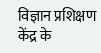विज्ञान प्रशिक्षण केंद्र के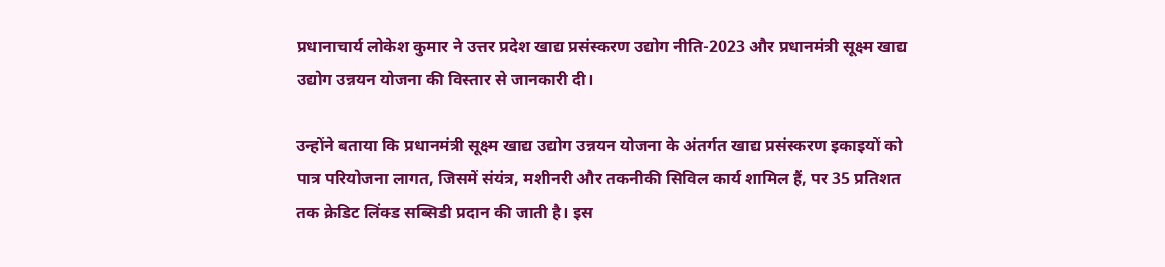प्रधानाचार्य लोकेश कुमार ने उत्तर प्रदेश खाद्य प्रसंस्करण उद्योग नीति-2023 और प्रधानमंत्री सूक्ष्म खाद्य उद्योग उन्नयन योजना की विस्तार से जानकारी दी।

उन्होंने बताया कि प्रधानमंत्री सूक्ष्म खाद्य उद्योग उन्नयन योजना के अंतर्गत खाद्य प्रसंस्करण इकाइयों को पात्र परियोजना लागत, जिसमें संयंत्र, मशीनरी और तकनीकी सिविल कार्य शामिल हैं, पर 35 प्रतिशत तक क्रेडिट लिंक्ड सब्सिडी प्रदान की जाती है। इस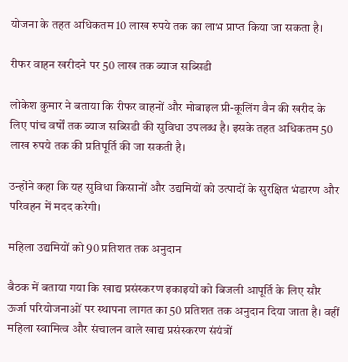योजना के तहत अधिकतम 10 लाख रुपये तक का लाभ प्राप्त किया जा सकता है।

रीफर वाहन खरीदने पर 50 लाख तक ब्याज सब्सिडी

लोकेश कुमार ने बताया कि रीफर वाहनों और मोबाइल प्री-कूलिंग वैन की खरीद के लिए पांच वर्षों तक ब्याज सब्सिडी की सुविधा उपलब्ध है। इसके तहत अधिकतम 50 लाख रुपये तक की प्रतिपूर्ति की जा सकती है।

उन्होंने कहा कि यह सुविधा किसानों और उद्यमियों को उत्पादों के सुरक्षित भंडारण और परिवहन में मदद करेगी।

महिला उद्यमियों को 90 प्रतिशत तक अनुदान

बैठक में बताया गया कि खाद्य प्रसंस्करण इकाइयों को बिजली आपूर्ति के लिए सौर ऊर्जा परियोजनाओं पर स्थापना लागत का 50 प्रतिशत तक अनुदान दिया जाता है। वहीं महिला स्वामित्व और संचालन वाले खाद्य प्रसंस्करण संयंत्रों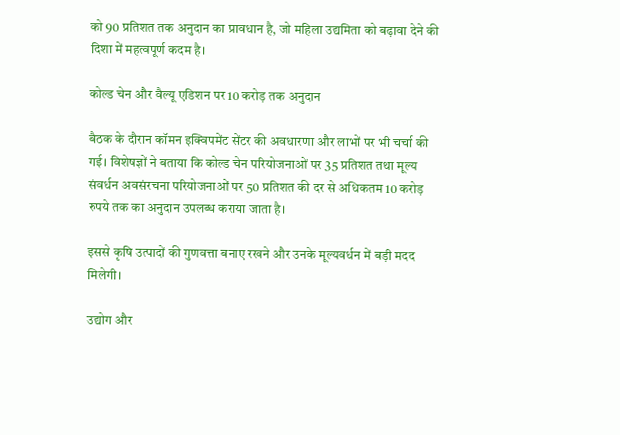को 90 प्रतिशत तक अनुदान का प्रावधान है, जो महिला उद्यमिता को बढ़ावा देने की दिशा में महत्वपूर्ण कदम है।

कोल्ड चेन और वैल्यू एडिशन पर 10 करोड़ तक अनुदान

बैठक के दौरान कॉमन इक्विपमेंट सेंटर की अवधारणा और लाभों पर भी चर्चा की गई। विशेषज्ञों ने बताया कि कोल्ड चेन परियोजनाओं पर 35 प्रतिशत तथा मूल्य संवर्धन अवसंरचना परियोजनाओं पर 50 प्रतिशत की दर से अधिकतम 10 करोड़ रुपये तक का अनुदान उपलब्ध कराया जाता है।

इससे कृषि उत्पादों की गुणवत्ता बनाए रखने और उनके मूल्यवर्धन में बड़ी मदद मिलेगी।

उद्योग और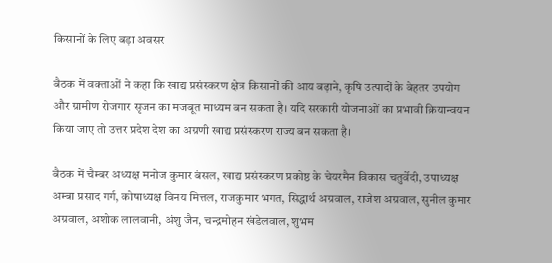किसानों के लिए बड़ा अवसर

बैठक में वक्ताओं ने कहा कि खाद्य प्रसंस्करण क्षेत्र किसानों की आय बढ़ाने, कृषि उत्पादों के बेहतर उपयोग और ग्रामीण रोजगार सृजन का मजबूत माध्यम बन सकता है। यदि सरकारी योजनाओं का प्रभावी क्रियान्वयन किया जाए तो उत्तर प्रदेश देश का अग्रणी खाद्य प्रसंस्करण राज्य बन सकता है।

बैठक में चैम्बर अध्यक्ष मनोज कुमार बंसल, खाद्य प्रसंस्करण प्रकोष्ठ के चेयरमैन विकास चतुर्वेदी, उपाध्यक्ष अम्बा प्रसाद गर्ग, कोषाध्यक्ष विनय मित्तल, राजकुमार भगत, सिद्धार्थ अग्रवाल, राजेश अग्रवाल, सुनील कुमार अग्रवाल, अशोक लालवानी, अंशु जैन, चन्द्रमोहन खंडेलवाल, शुभम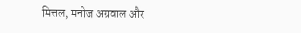मित्तल, मनोज अग्रवाल और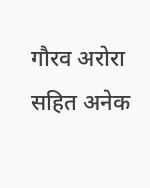गौरव अरोरा सहित अनेक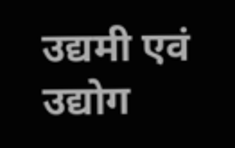उद्यमी एवं उद्योग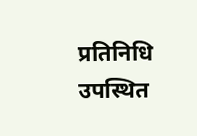प्रतिनिधि उपस्थित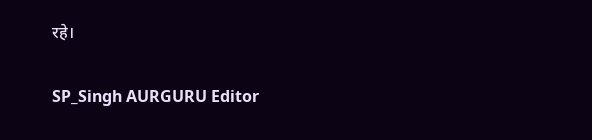रहे।

SP_Singh AURGURU Editor